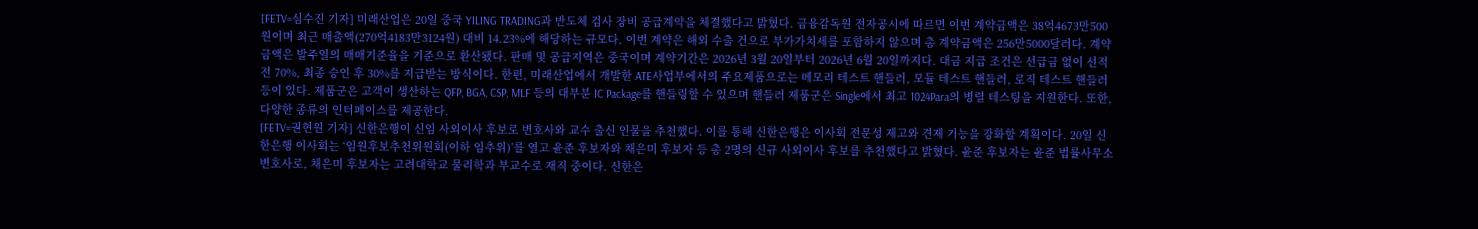[FETV=심수진 기자] 미래산업은 20일 중국 YILING TRADING과 반도체 검사 장비 공급계약을 체결했다고 밝혔다. 금융감독원 전자공시에 따르면 이번 계약금액은 38억4673만500원이며 최근 매출액(270억4183만3124원) 대비 14.23%에 해당하는 규모다. 이번 계약은 해외 수출 건으로 부가가치세를 포함하지 않으며 총 계약금액은 256만5000달러다. 계약금액은 발주일의 매매기준율을 기준으로 환산됐다. 판매 및 공급지역은 중국이며 계약기간은 2026년 3월 20일부터 2026년 6월 20일까지다. 대금 지급 조건은 선급금 없이 선적 전 70%, 최종 승인 후 30%를 지급받는 방식이다. 한편, 미래산업에서 개발한 ATE사업부에서의 주요제품으로는 메모리 테스트 핸들러, 모듈 테스트 핸들러, 로직 테스트 핸들러 등이 있다. 제품군은 고객이 생산하는 QFP, BGA, CSP, MLF 등의 대부분 IC Package를 핸들링할 수 있으며 핸들러 제품군은 Single에서 최고 1024Para의 병렬 테스팅을 지원한다. 또한, 다양한 종류의 인터페이스를 제공한다.
[FETV=권현원 기자] 신한은행이 신임 사외이사 후보로 변호사와 교수 출신 인물을 추천했다. 이를 통해 신한은행은 이사회 전문성 제고와 견제 기능을 강화할 계획이다. 20일 신한은행 이사회는 ‘임원후보추천위원회(이하 임추위)’를 열고 윤준 후보자와 채은미 후보자 등 총 2명의 신규 사외이사 후보를 추천했다고 밝혔다. 윤준 후보자는 윤준 법률사무소 변호사로, 채은미 후보자는 고려대학교 물리학과 부교수로 재직 중이다. 신한은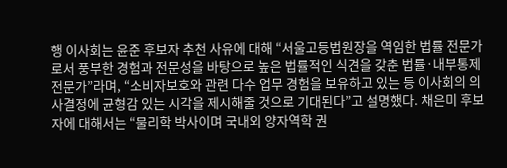행 이사회는 윤준 후보자 추천 사유에 대해 “서울고등법원장을 역임한 법률 전문가로서 풍부한 경험과 전문성을 바탕으로 높은 법률적인 식견을 갖춘 법률·내부통제 전문가”라며, “소비자보호와 관련 다수 업무 경험을 보유하고 있는 등 이사회의 의사결정에 균형감 있는 시각을 제시해줄 것으로 기대된다”고 설명했다. 채은미 후보자에 대해서는 “물리학 박사이며 국내외 양자역학 권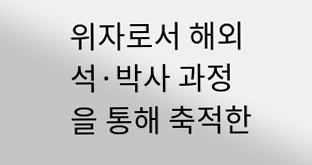위자로서 해외 석·박사 과정을 통해 축적한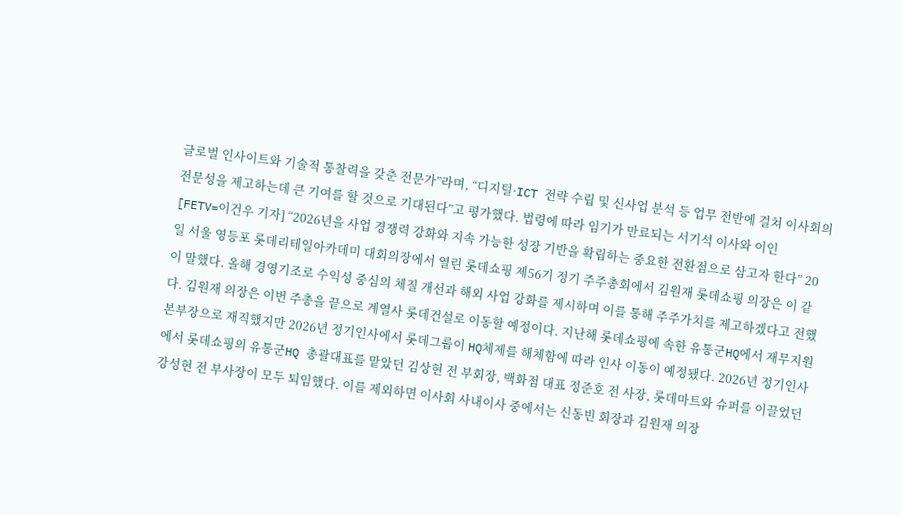글로벌 인사이트와 기술적 통찰력을 갖춘 전문가”라며, “디지털·ICT 전략 수립 및 신사업 분석 등 업무 전반에 걸쳐 이사회의 전문성을 제고하는데 큰 기여를 할 것으로 기대된다”고 평가했다. 법령에 따라 임기가 만료되는 서기석 이사와 이인
[FETV=이건우 기자] “2026년을 사업 경쟁력 강화와 지속 가능한 성장 기반을 확립하는 중요한 전환점으로 삼고자 한다” 20일 서울 영등포 롯데리테일아카데미 대회의장에서 열린 롯데쇼핑 제56기 정기 주주총회에서 김원재 롯데쇼핑 의장은 이 같이 말했다. 올해 경영기조로 수익성 중심의 체질 개선과 해외 사업 강화를 제시하며 이를 통해 주주가치를 제고하겠다고 전했다. 김원재 의장은 이번 주총을 끝으로 계열사 롯데건설로 이동할 예정이다. 지난해 롯데쇼핑에 속한 유통군HQ에서 재무지원본부장으로 재직했지만 2026년 정기인사에서 롯데그룹이 HQ체제를 해체함에 따라 인사 이동이 예정됐다. 2026년 정기인사에서 롯데쇼핑의 유통군HQ 총괄대표를 맡았던 김상현 전 부회장, 백화점 대표 정준호 전 사장, 롯데마트와 슈퍼를 이끌었던 강성현 전 부사장이 모두 퇴임했다. 이를 제외하면 이사회 사내이사 중에서는 신동빈 회장과 김원재 의장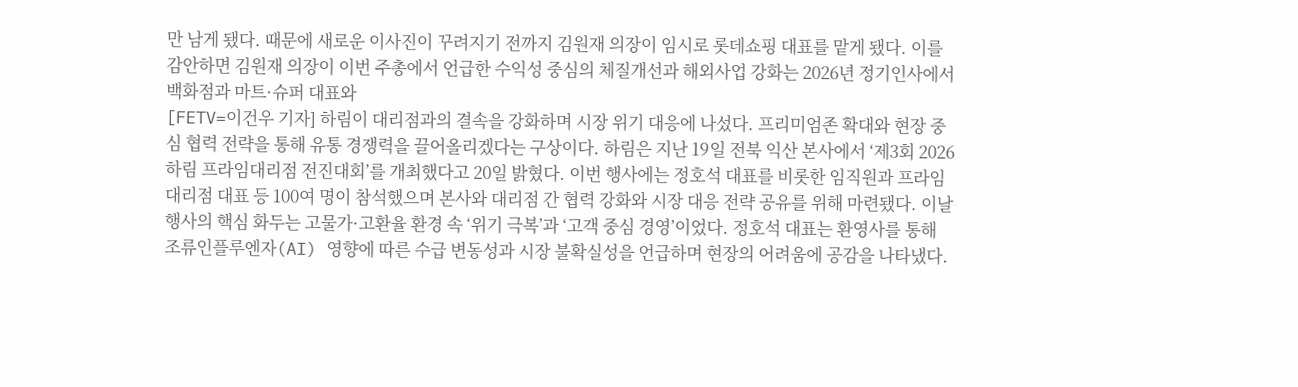만 남게 됐다. 때문에 새로운 이사진이 꾸려지기 전까지 김원재 의장이 임시로 롯데쇼핑 대표를 맡게 됐다. 이를 감안하면 김원재 의장이 이번 주총에서 언급한 수익성 중심의 체질개선과 해외사업 강화는 2026년 정기인사에서 백화점과 마트·슈퍼 대표와
[FETV=이건우 기자] 하림이 대리점과의 결속을 강화하며 시장 위기 대응에 나섰다. 프리미엄존 확대와 현장 중심 협력 전략을 통해 유통 경쟁력을 끌어올리겠다는 구상이다. 하림은 지난 19일 전북 익산 본사에서 ‘제3회 2026 하림 프라임대리점 전진대회’를 개최했다고 20일 밝혔다. 이번 행사에는 정호석 대표를 비롯한 임직원과 프라임대리점 대표 등 100여 명이 참석했으며 본사와 대리점 간 협력 강화와 시장 대응 전략 공유를 위해 마련됐다. 이날 행사의 핵심 화두는 고물가·고환율 환경 속 ‘위기 극복’과 ‘고객 중심 경영’이었다. 정호석 대표는 환영사를 통해 조류인플루엔자(AI) 영향에 따른 수급 변동성과 시장 불확실성을 언급하며 현장의 어려움에 공감을 나타냈다.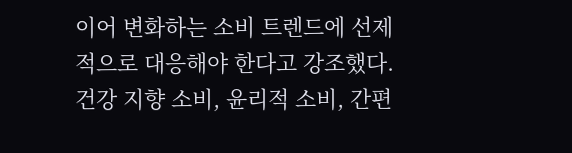이어 변화하는 소비 트렌드에 선제적으로 대응해야 한다고 강조했다. 건강 지향 소비, 윤리적 소비, 간편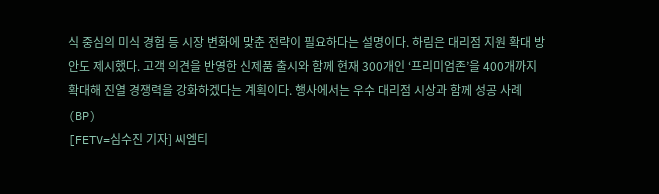식 중심의 미식 경험 등 시장 변화에 맞춘 전략이 필요하다는 설명이다. 하림은 대리점 지원 확대 방안도 제시했다. 고객 의견을 반영한 신제품 출시와 함께 현재 300개인 ‘프리미엄존’을 400개까지 확대해 진열 경쟁력을 강화하겠다는 계획이다. 행사에서는 우수 대리점 시상과 함께 성공 사례(BP)
[FETV=심수진 기자] 씨엠티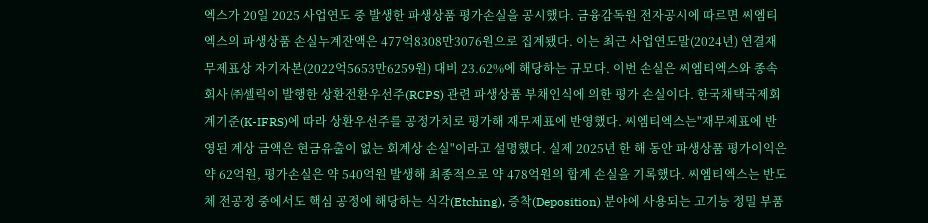엑스가 20일 2025 사업연도 중 발생한 파생상품 평가손실을 공시했다. 금융감독원 전자공시에 따르면 씨엠티엑스의 파생상품 손실누계잔액은 477억8308만3076원으로 집계됐다. 이는 최근 사업연도말(2024년) 연결재무제표상 자기자본(2022억5653만6259원) 대비 23.62%에 해당하는 규모다. 이번 손실은 씨엠티엑스와 종속회사 ㈜셀릭이 발행한 상환전환우선주(RCPS) 관련 파생상품 부채인식에 의한 평가 손실이다. 한국채택국제회계기준(K-IFRS)에 따라 상환우선주를 공정가치로 평가해 재무제표에 반영했다. 씨엠티엑스는"재무제표에 반영된 계상 금액은 현금유출이 없는 회계상 손실"이라고 설명했다. 실제 2025년 한 해 동안 파생상품 평가이익은 약 62억원, 평가손실은 약 540억원 발생해 최종적으로 약 478억원의 합계 손실을 기록했다. 씨엠티엑스는 반도체 전공정 중에서도 핵심 공정에 해당하는 식각(Etching), 증착(Deposition) 분야에 사용되는 고기능 정밀 부품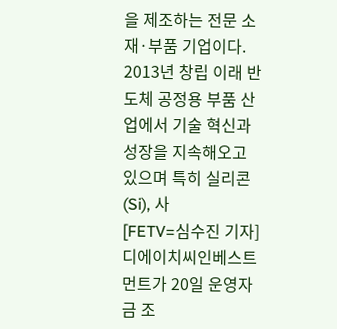을 제조하는 전문 소재·부품 기업이다. 2013년 창립 이래 반도체 공정용 부품 산업에서 기술 혁신과 성장을 지속해오고 있으며 특히 실리콘(Si), 사
[FETV=심수진 기자] 디에이치씨인베스트먼트가 20일 운영자금 조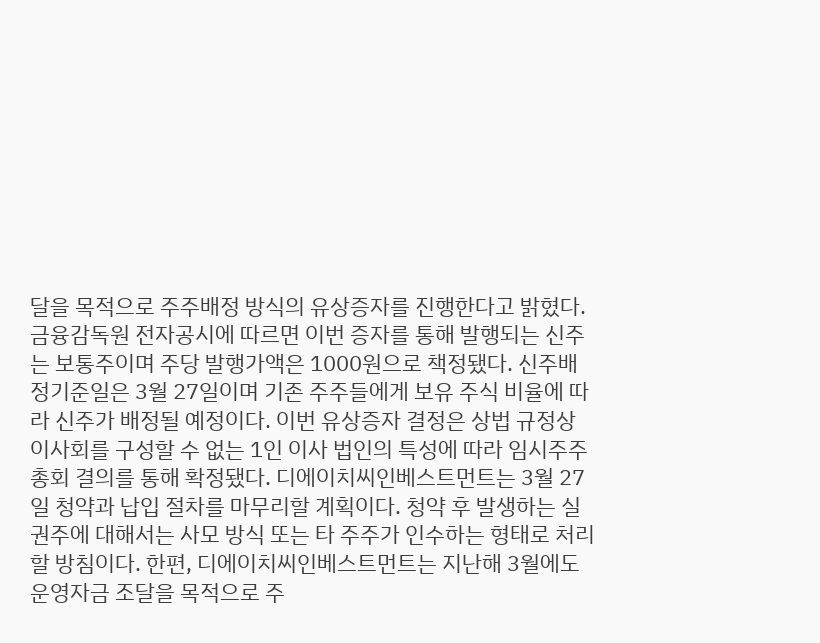달을 목적으로 주주배정 방식의 유상증자를 진행한다고 밝혔다. 금융감독원 전자공시에 따르면 이번 증자를 통해 발행되는 신주는 보통주이며 주당 발행가액은 1000원으로 책정됐다. 신주배정기준일은 3월 27일이며 기존 주주들에게 보유 주식 비율에 따라 신주가 배정될 예정이다. 이번 유상증자 결정은 상법 규정상 이사회를 구성할 수 없는 1인 이사 법인의 특성에 따라 임시주주총회 결의를 통해 확정됐다. 디에이치씨인베스트먼트는 3월 27일 청약과 납입 절차를 마무리할 계획이다. 청약 후 발생하는 실권주에 대해서는 사모 방식 또는 타 주주가 인수하는 형태로 처리할 방침이다. 한편, 디에이치씨인베스트먼트는 지난해 3월에도 운영자금 조달을 목적으로 주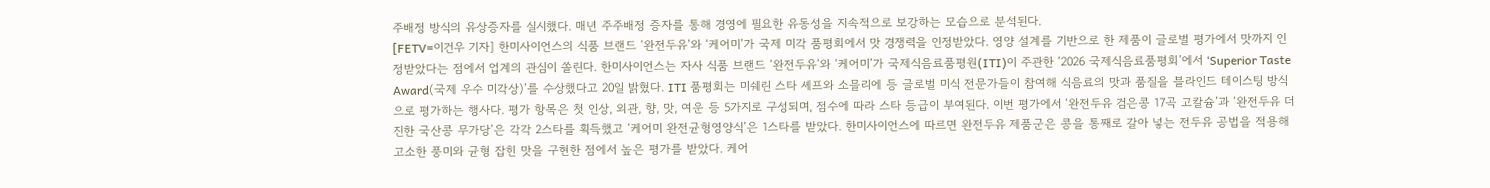주배정 방식의 유상증자를 실시했다. 매년 주주배정 증자를 통해 경영에 필요한 유동성을 지속적으로 보강하는 모습으로 분석된다.
[FETV=이건우 기자] 한미사이언스의 식품 브랜드 ‘완전두유’와 ‘케어미’가 국제 미각 품평회에서 맛 경쟁력을 인정받았다. 영양 설계를 기반으로 한 제품이 글로벌 평가에서 맛까지 인정받았다는 점에서 업계의 관심이 쏠린다. 한미사이언스는 자사 식품 브랜드 ‘완전두유’와 ‘케어미’가 국제식음료품평원(ITI)이 주관한 ‘2026 국제식음료품평회’에서 ‘Superior Taste Award(국제 우수 미각상)’를 수상했다고 20일 밝혔다. ITI 품평회는 미쉐린 스타 셰프와 소믈리에 등 글로벌 미식 전문가들이 참여해 식음료의 맛과 품질을 블라인드 테이스팅 방식으로 평가하는 행사다. 평가 항목은 첫 인상, 외관, 향, 맛, 여운 등 5가지로 구성되며, 점수에 따라 스타 등급이 부여된다. 이번 평가에서 ‘완전두유 검은콩 17곡 고칼슘’과 ‘완전두유 더진한 국산콩 무가당’은 각각 2스타를 획득했고 ‘케어미 완전균형영양식’은 1스타를 받았다. 한미사이언스에 따르면 완전두유 제품군은 콩을 통째로 갈아 넣는 전두유 공법을 적용해 고소한 풍미와 균형 잡힌 맛을 구현한 점에서 높은 평가를 받았다. 케어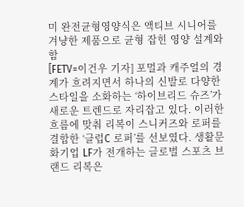미 완전균형영양식은 액티브 시니어를 겨냥한 제품으로 균형 잡힌 영양 설계와 함
[FETV=이건우 기자] 포멀과 캐주얼의 경계가 흐려지면서 하나의 신발로 다양한 스타일을 소화하는 ‘하이브리드 슈즈’가 새로운 트렌드로 자리잡고 있다. 이러한 흐름에 맞춰 리복이 스니커즈와 로퍼를 결합한 ‘클럽C 로퍼’를 선보였다. 생활문화기업 LF가 전개하는 글로벌 스포츠 브랜드 리복은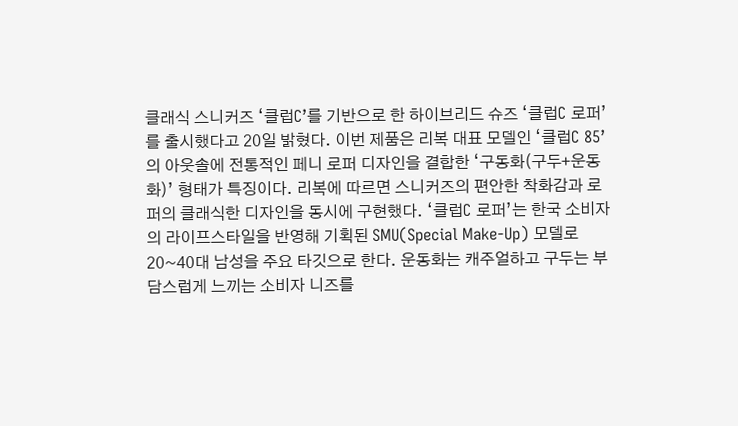클래식 스니커즈 ‘클럽C’를 기반으로 한 하이브리드 슈즈 ‘클럽C 로퍼’를 출시했다고 20일 밝혔다. 이번 제품은 리복 대표 모델인 ‘클럽C 85’의 아웃솔에 전통적인 페니 로퍼 디자인을 결합한 ‘구동화(구두+운동화)’ 형태가 특징이다. 리복에 따르면 스니커즈의 편안한 착화감과 로퍼의 클래식한 디자인을 동시에 구현했다. ‘클럽C 로퍼’는 한국 소비자의 라이프스타일을 반영해 기획된 SMU(Special Make-Up) 모델로 20~40대 남성을 주요 타깃으로 한다. 운동화는 캐주얼하고 구두는 부담스럽게 느끼는 소비자 니즈를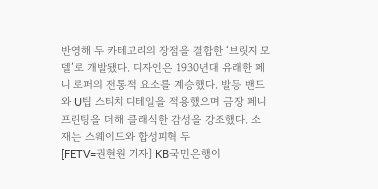반영해 두 카테고리의 장점을 결합한 ‘브릿지 모델’로 개발됐다. 디자인은 1930년대 유래한 페니 로퍼의 전통적 요소를 계승했다. 발등 밴드와 U팁 스티치 디테일을 적용했으며 금장 페니 프린팅을 더해 클래식한 감성을 강조했다. 소재는 스웨이드와 합성피혁 두
[FETV=권현원 기자] KB국민은행이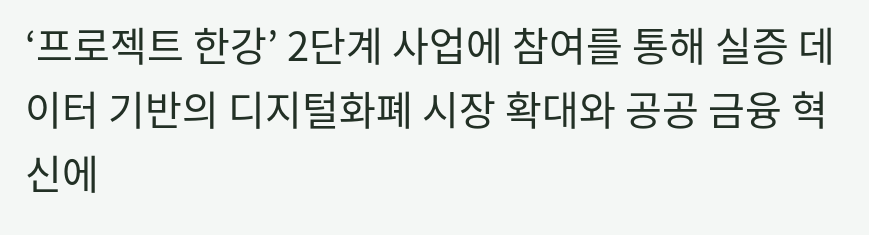‘프로젝트 한강’ 2단계 사업에 참여를 통해 실증 데이터 기반의 디지털화폐 시장 확대와 공공 금융 혁신에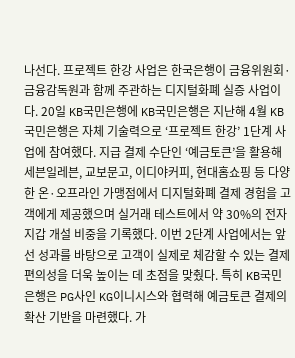나선다. 프로젝트 한강 사업은 한국은행이 금융위원회·금융감독원과 함께 주관하는 디지털화폐 실증 사업이다. 20일 KB국민은행에 KB국민은행은 지난해 4월 KB국민은행은 자체 기술력으로 ‘프로젝트 한강’ 1단계 사업에 참여했다. 지급 결제 수단인 ‘예금토큰’을 활용해 세븐일레븐, 교보문고, 이디야커피, 현대홈쇼핑 등 다양한 온·오프라인 가맹점에서 디지털화폐 결제 경험을 고객에게 제공했으며 실거래 테스트에서 약 30%의 전자지갑 개설 비중을 기록했다. 이번 2단계 사업에서는 앞선 성과를 바탕으로 고객이 실제로 체감할 수 있는 결제 편의성을 더욱 높이는 데 초점을 맞췄다. 특히 KB국민은행은 PG사인 KG이니시스와 협력해 예금토큰 결제의 확산 기반을 마련했다. 가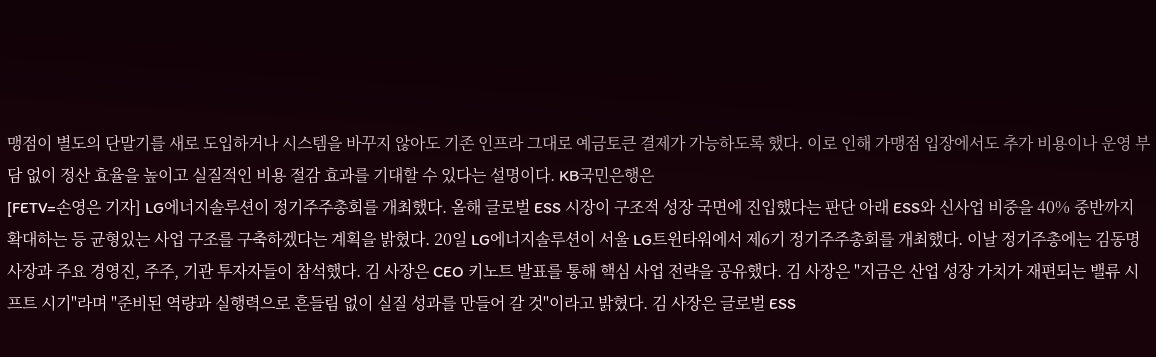맹점이 별도의 단말기를 새로 도입하거나 시스템을 바꾸지 않아도 기존 인프라 그대로 예금토큰 결제가 가능하도록 했다. 이로 인해 가맹점 입장에서도 추가 비용이나 운영 부담 없이 정산 효율을 높이고 실질적인 비용 절감 효과를 기대할 수 있다는 설명이다. KB국민은행은
[FETV=손영은 기자] LG에너지솔루션이 정기주주총회를 개최했다. 올해 글로벌 ESS 시장이 구조적 성장 국면에 진입했다는 판단 아래 ESS와 신사업 비중을 40% 중반까지 확대하는 등 균형있는 사업 구조를 구축하겠다는 계획을 밝혔다. 20일 LG에너지솔루션이 서울 LG트윈타워에서 제6기 정기주주총회를 개최했다. 이날 정기주총에는 김동명 사장과 주요 경영진, 주주, 기관 투자자들이 참석했다. 김 사장은 CEO 키노트 발표를 통해 핵심 사업 전략을 공유했다. 김 사장은 "지금은 산업 성장 가치가 재편되는 밸류 시프트 시기"라며 "준비된 역량과 실행력으로 흔들림 없이 실질 성과를 만들어 갈 것"이라고 밝혔다. 김 사장은 글로벌 ESS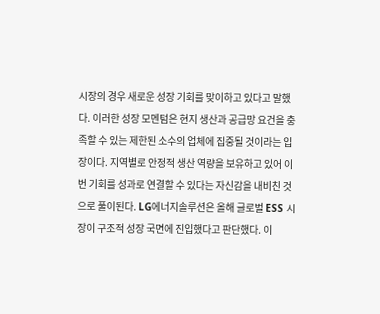시장의 경우 새로운 성장 기회를 맞이하고 있다고 말했다. 이러한 성장 모멘텀은 현지 생산과 공급망 요건을 충족할 수 있는 제한된 소수의 업체에 집중될 것이라는 입장이다. 지역별로 안정적 생산 역량을 보유하고 있어 이번 기회를 성과로 연결할 수 있다는 자신감을 내비친 것으로 풀이된다. LG에너지솔루션은 올해 글로벌 ESS 시장이 구조적 성장 국면에 진입했다고 판단했다. 이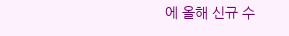에 올해 신규 수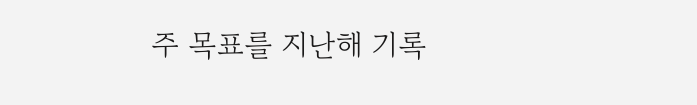주 목표를 지난해 기록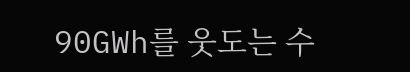90GWh를 웃도는 수